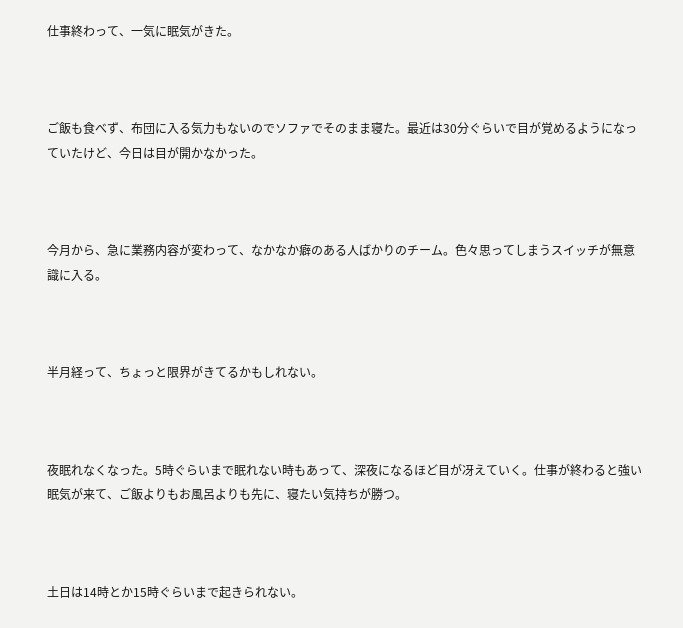仕事終わって、一気に眠気がきた。



ご飯も食べず、布団に入る気力もないのでソファでそのまま寝た。最近は30分ぐらいで目が覚めるようになっていたけど、今日は目が開かなかった。



今月から、急に業務内容が変わって、なかなか癖のある人ばかりのチーム。色々思ってしまうスイッチが無意識に入る。



半月経って、ちょっと限界がきてるかもしれない。



夜眠れなくなった。5時ぐらいまで眠れない時もあって、深夜になるほど目が冴えていく。仕事が終わると強い眠気が来て、ご飯よりもお風呂よりも先に、寝たい気持ちが勝つ。



土日は14時とか15時ぐらいまで起きられない。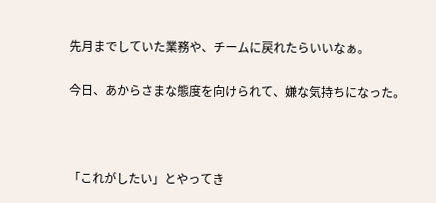先月までしていた業務や、チームに戻れたらいいなぁ。

今日、あからさまな態度を向けられて、嫌な気持ちになった。



「これがしたい」とやってき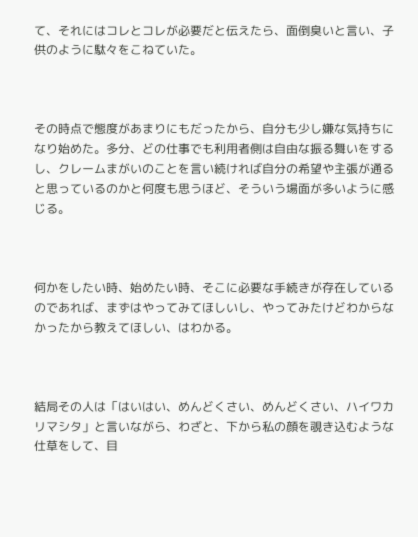て、それにはコレとコレが必要だと伝えたら、面倒臭いと言い、子供のように駄々をこねていた。



その時点で態度があまりにもだったから、自分も少し嫌な気持ちになり始めた。多分、どの仕事でも利用者側は自由な振る舞いをするし、クレームまがいのことを言い続ければ自分の希望や主張が通ると思っているのかと何度も思うほど、そういう場面が多いように感じる。



何かをしたい時、始めたい時、そこに必要な手続きが存在しているのであれば、まずはやってみてほしいし、やってみたけどわからなかったから教えてほしい、はわかる。



結局その人は「はいはい、めんどくさい、めんどくさい、ハイワカリマシタ」と言いながら、わざと、下から私の顔を覗き込むような仕草をして、目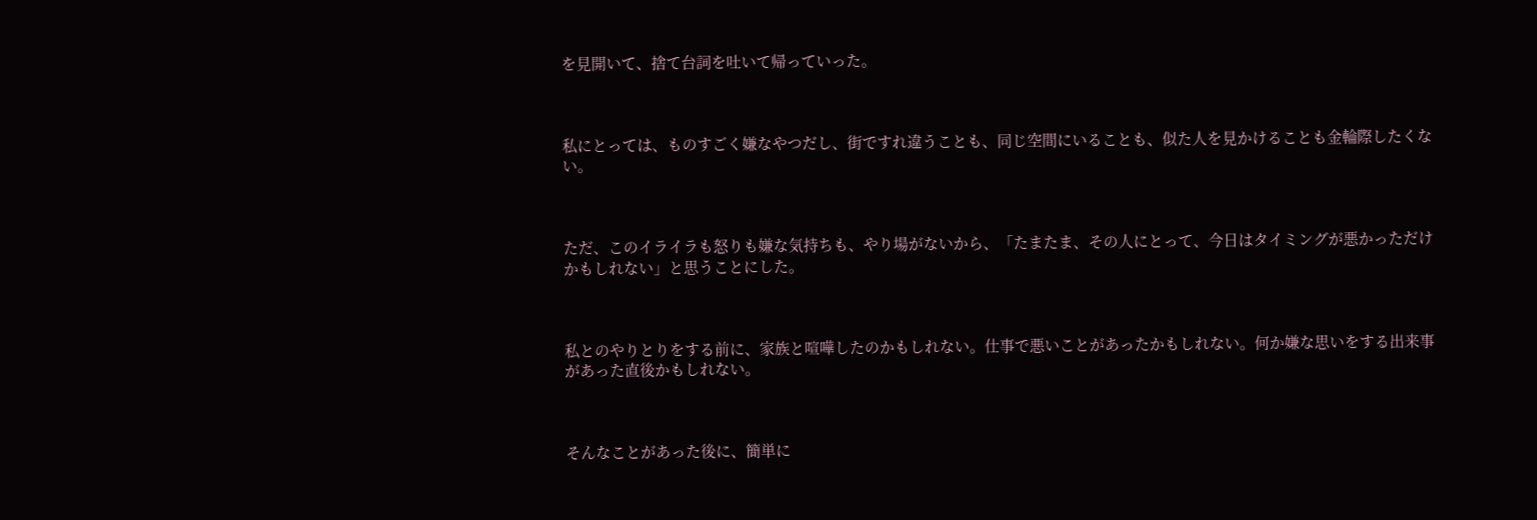を見開いて、捨て台詞を吐いて帰っていった。



私にとっては、ものすごく嫌なやつだし、街ですれ違うことも、同じ空間にいることも、似た人を見かけることも金輪際したくない。



ただ、このイライラも怒りも嫌な気持ちも、やり場がないから、「たまたま、その人にとって、今日はタイミングが悪かっただけかもしれない」と思うことにした。



私とのやりとりをする前に、家族と喧嘩したのかもしれない。仕事で悪いことがあったかもしれない。何か嫌な思いをする出来事があった直後かもしれない。



そんなことがあった後に、簡単に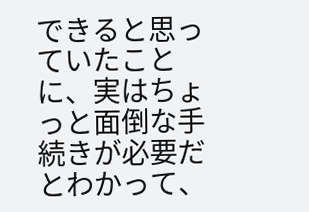できると思っていたことに、実はちょっと面倒な手続きが必要だとわかって、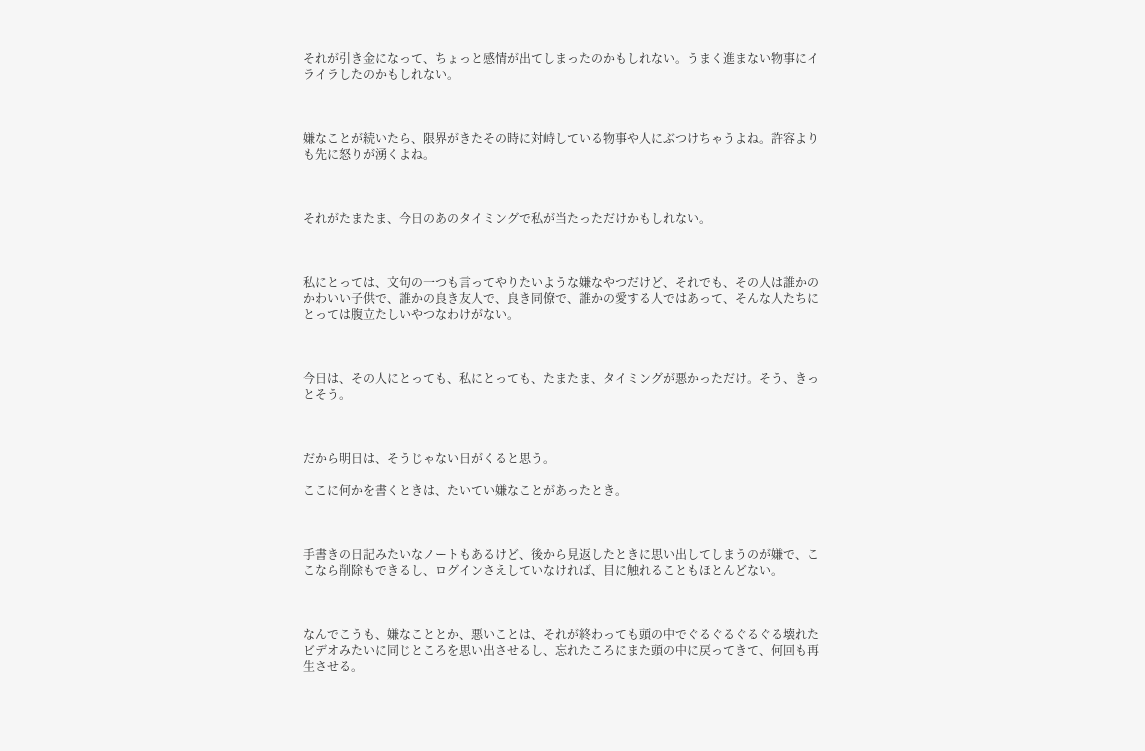それが引き金になって、ちょっと感情が出てしまったのかもしれない。うまく進まない物事にイライラしたのかもしれない。



嫌なことが続いたら、限界がきたその時に対峙している物事や人にぶつけちゃうよね。許容よりも先に怒りが湧くよね。



それがたまたま、今日のあのタイミングで私が当たっただけかもしれない。



私にとっては、文句の一つも言ってやりたいような嫌なやつだけど、それでも、その人は誰かのかわいい子供で、誰かの良き友人で、良き同僚で、誰かの愛する人ではあって、そんな人たちにとっては腹立たしいやつなわけがない。



今日は、その人にとっても、私にとっても、たまたま、タイミングが悪かっただけ。そう、きっとそう。



だから明日は、そうじゃない日がくると思う。

ここに何かを書くときは、たいてい嫌なことがあったとき。



手書きの日記みたいなノートもあるけど、後から見返したときに思い出してしまうのが嫌で、ここなら削除もできるし、ログインさえしていなければ、目に触れることもほとんどない。



なんでこうも、嫌なこととか、悪いことは、それが終わっても頭の中でぐるぐるぐるぐる壊れたビデオみたいに同じところを思い出させるし、忘れたころにまた頭の中に戻ってきて、何回も再生させる。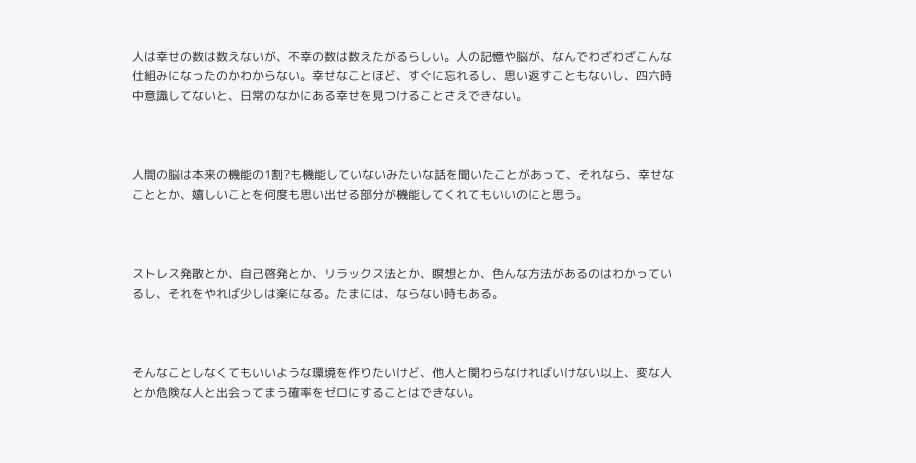人は幸せの数は数えないが、不幸の数は数えたがるらしい。人の記憶や脳が、なんでわざわざこんな仕組みになったのかわからない。幸せなことほど、すぐに忘れるし、思い返すこともないし、四六時中意識してないと、日常のなかにある幸せを見つけることさえできない。



人間の脳は本来の機能の1割?も機能していないみたいな話を聞いたことがあって、それなら、幸せなこととか、嬉しいことを何度も思い出せる部分が機能してくれてもいいのにと思う。



ストレス発散とか、自己啓発とか、リラックス法とか、瞑想とか、色んな方法があるのはわかっているし、それをやれば少しは楽になる。たまには、ならない時もある。



そんなことしなくてもいいような環境を作りたいけど、他人と関わらなければいけない以上、変な人とか危険な人と出会ってまう確率をゼロにすることはできない。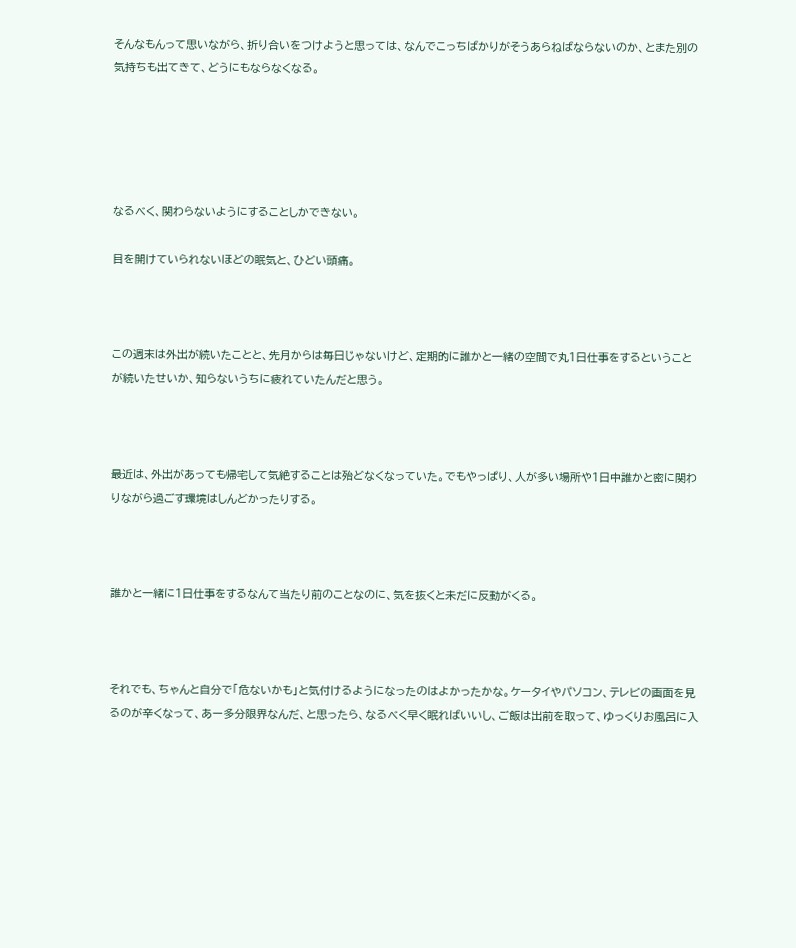そんなもんって思いながら、折り合いをつけようと思っては、なんでこっちばかりがそうあらねばならないのか、とまた別の気持ちも出てきて、どうにもならなくなる。





なるべく、関わらないようにすることしかできない。

目を開けていられないほどの眠気と、ひどい頭痛。



この週末は外出が続いたことと、先月からは毎日じゃないけど、定期的に誰かと一緒の空間で丸1日仕事をするということが続いたせいか、知らないうちに疲れていたんだと思う。



最近は、外出があっても帰宅して気絶することは殆どなくなっていた。でもやっぱり、人が多い場所や1日中誰かと密に関わりながら過ごす環境はしんどかったりする。



誰かと一緒に1日仕事をするなんて当たり前のことなのに、気を抜くと未だに反動がくる。



それでも、ちゃんと自分で「危ないかも」と気付けるようになったのはよかったかな。ケータイやパソコン、テレビの画面を見るのが辛くなって、あー多分限界なんだ、と思ったら、なるべく早く眠ればいいし、ご飯は出前を取って、ゆっくりお風呂に入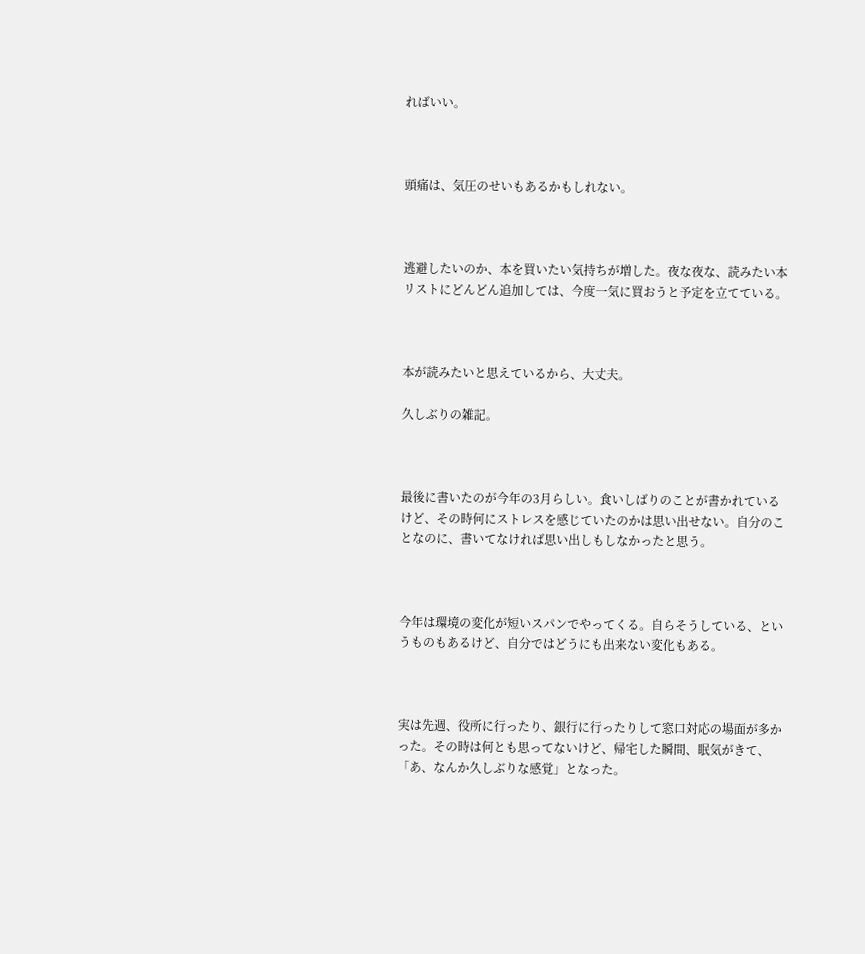ればいい。



頭痛は、気圧のせいもあるかもしれない。



逃避したいのか、本を買いたい気持ちが増した。夜な夜な、読みたい本リストにどんどん追加しては、今度一気に買おうと予定を立てている。



本が読みたいと思えているから、大丈夫。

久しぶりの雑記。



最後に書いたのが今年の3月らしい。食いしばりのことが書かれているけど、その時何にストレスを感じていたのかは思い出せない。自分のことなのに、書いてなければ思い出しもしなかったと思う。



今年は環境の変化が短いスパンでやってくる。自らそうしている、というものもあるけど、自分ではどうにも出来ない変化もある。



実は先週、役所に行ったり、銀行に行ったりして窓口対応の場面が多かった。その時は何とも思ってないけど、帰宅した瞬間、眠気がきて、「あ、なんか久しぶりな感覚」となった。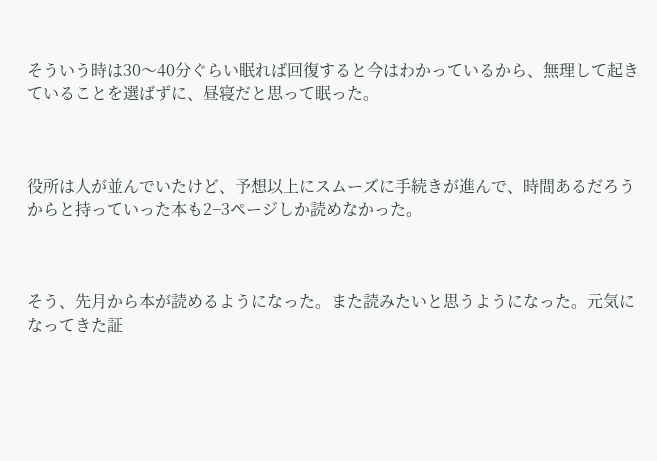そういう時は30〜40分ぐらい眠れば回復すると今はわかっているから、無理して起きていることを選ばずに、昼寝だと思って眠った。



役所は人が並んでいたけど、予想以上にスムーズに手続きが進んで、時間あるだろうからと持っていった本も2−3ページしか読めなかった。



そう、先月から本が読めるようになった。また読みたいと思うようになった。元気になってきた証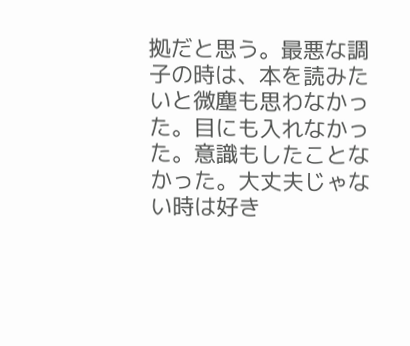拠だと思う。最悪な調子の時は、本を読みたいと微塵も思わなかった。目にも入れなかった。意識もしたことなかった。大丈夫じゃない時は好き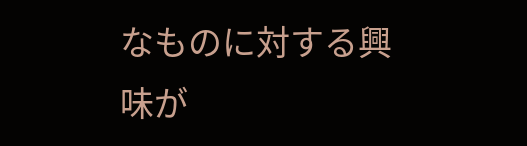なものに対する興味が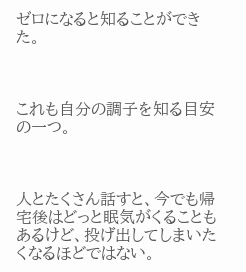ゼロになると知ることができた。



これも自分の調子を知る目安の一つ。



人とたくさん話すと、今でも帰宅後はどっと眠気がくることもあるけど、投げ出してしまいたくなるほどではない。